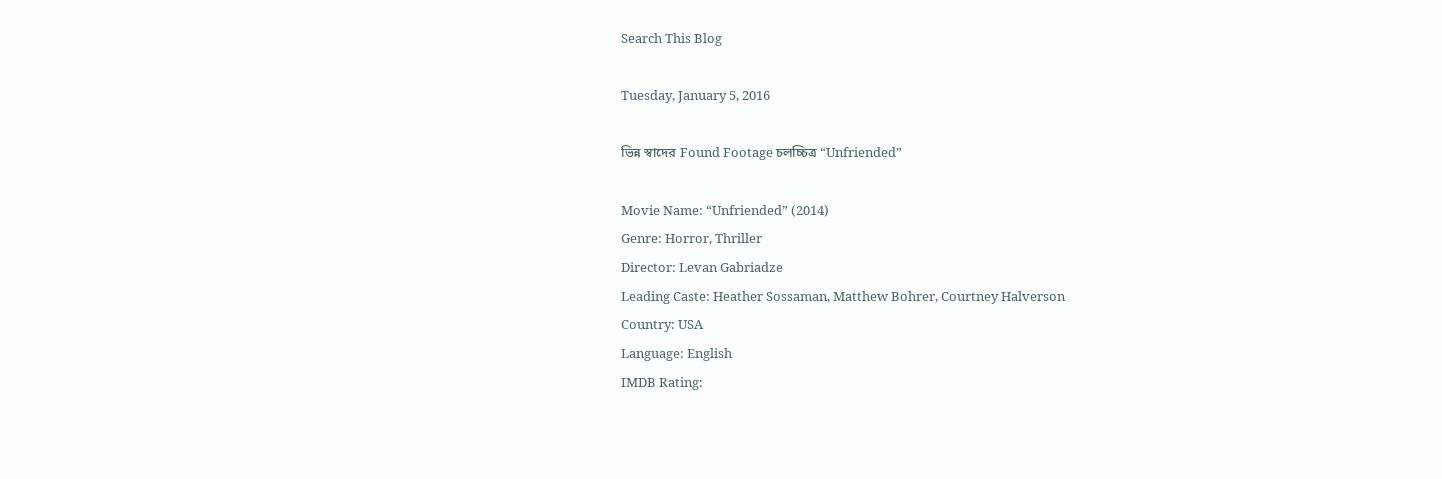Search This Blog

Tuesday, January 5, 2016

ভিন্ন স্বাদের Found Footage চলচ্চিত্র “Unfriended”

Movie Name: “Unfriended” (2014)
Genre: Horror, Thriller
Director: Levan Gabriadze
Leading Caste: Heather Sossaman, Matthew Bohrer, Courtney Halverson
Country: USA
Language: English
IMDB Rating: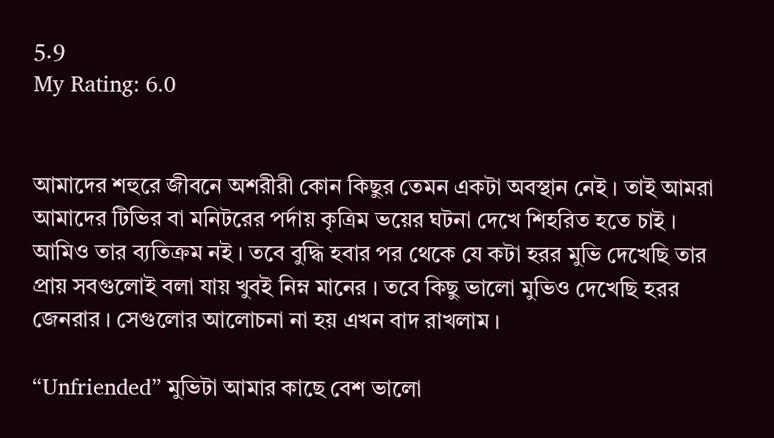5.9
My Rating: 6.0


আমাদের শহুরে জীবনে অশরীরী কোন কিছুর তেমন একটা অবস্থান নেই । তাই আমরা আমাদের টিভির বা মনিটরের পর্দায় কৃত্রিম ভয়ের ঘটনা দেখে শিহরিত হতে চাই । আমিও তার ব্যতিক্রম নই । তবে বুদ্ধি হবার পর থেকে যে কটা হরর মুভি দেখেছি তার প্রায় সবগুলোই বলা যায় খুবই নিম্ন মানের । তবে কিছু ভালো মুভিও দেখেছি হরর জেনরার । সেগুলোর আলোচনা না হয় এখন বাদ রাখলাম ।

“Unfriended” মুভিটা আমার কাছে বেশ ভালো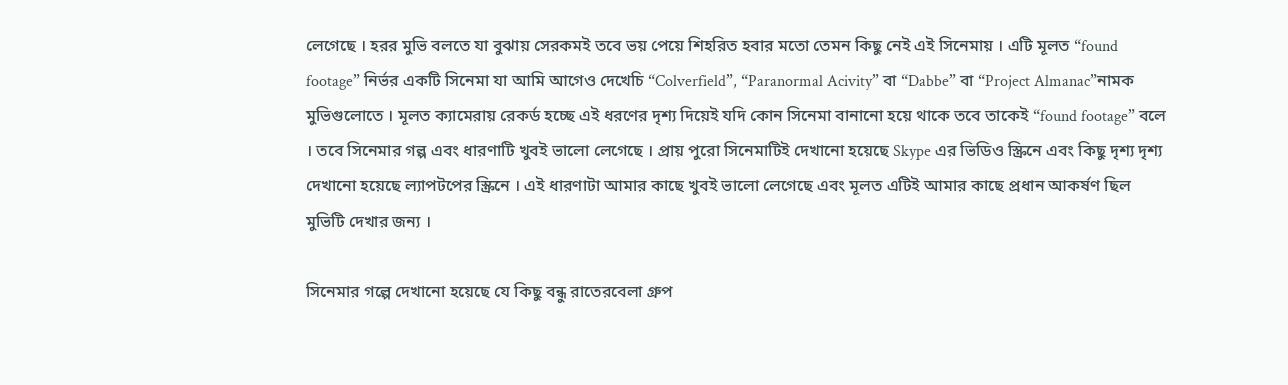লেগেছে । হরর মুভি বলতে যা বুঝায় সেরকমই তবে ভয় পেয়ে শিহরিত হবার মতো তেমন কিছু নেই এই সিনেমায় । এটি মূলত “found footage” নির্ভর একটি সিনেমা যা আমি আগেও দেখেচি “Colverfield”, “Paranormal Acivity” বা “Dabbe” বা “Project Almanac”নামক মুভিগুলোতে । মূলত ক্যামেরায় রেকর্ড হচ্ছে এই ধরণের দৃশ্য দিয়েই যদি কোন সিনেমা বানানো হয়ে থাকে তবে তাকেই “found footage” বলে । তবে সিনেমার গল্প এবং ধারণাটি খুবই ভালো লেগেছে । প্রায় পুরো সিনেমাটিই দেখানো হয়েছে Skype এর ভিডিও স্ক্রিনে এবং কিছু দৃশ্য দৃশ্য দেখানো হয়েছে ল্যাপটপের স্ক্রিনে । এই ধারণাটা আমার কাছে খুবই ভালো লেগেছে এবং মূলত এটিই আমার কাছে প্রধান আকর্ষণ ছিল মুভিটি দেখার জন্য ।

সিনেমার গল্পে দেখানো হয়েছে যে কিছু বন্ধু রাতেরবেলা গ্রুপ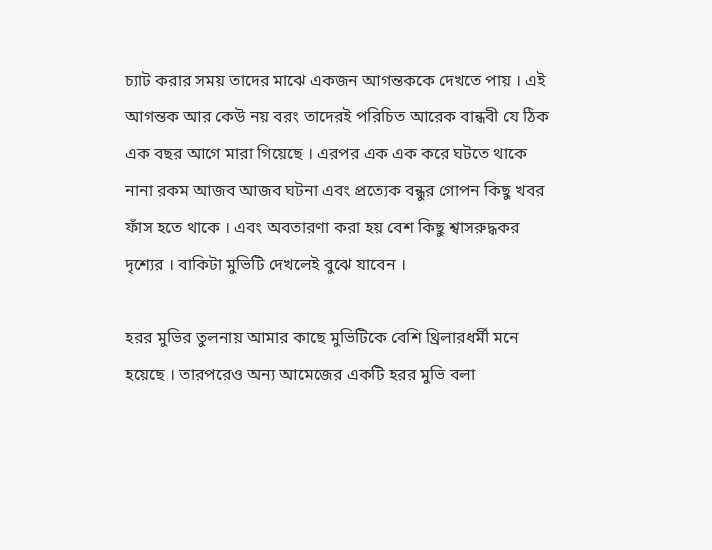চ্যাট করার সময় তাদের মাঝে একজন আগন্তককে দেখতে পায় । এই আগন্তক আর কেউ নয় বরং তাদেরই পরিচিত আরেক বান্ধবী যে ঠিক এক বছর আগে মারা গিয়েছে । এরপর এক এক করে ঘটতে থাকে নানা রকম আজব আজব ঘটনা এবং প্রত্যেক বন্ধুর গোপন কিছু খবর ফাঁস হতে থাকে । এবং অবতারণা করা হয় বেশ কিছু শ্বাসরুদ্ধকর দৃশ্যের । বাকিটা মুভিটি দেখলেই বুঝে যাবেন ।

হরর মুভির তুলনায় আমার কাছে মুভিটিকে বেশি থ্রিলারধর্মী মনে হয়েছে । তারপরেও অন্য আমেজের একটি হরর মুভি বলা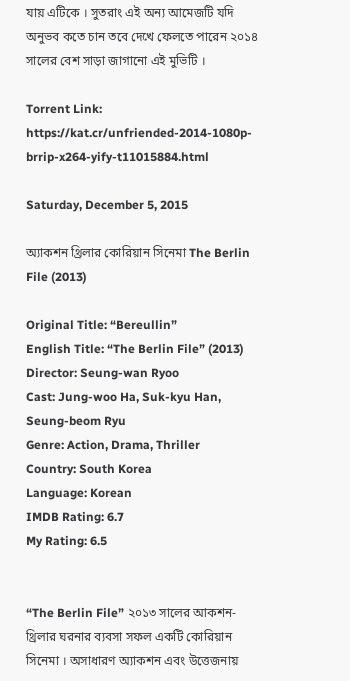যায় এটিকে । সুতরাং এই অন্য আমেজটি যদি অনুভব কতে চান তবে দেখে ফেলতে পারেন ২০১৪ সালের বেশ সাড়া জাগানো এই মুভিটি ।

Torrent Link: https://kat.cr/unfriended-2014-1080p-brrip-x264-yify-t11015884.html

Saturday, December 5, 2015

অ্যাকশন থ্রিলার কোরিয়ান সিনেমা The Berlin File (2013)

Original Title: “Bereullin”
English Title: “The Berlin File” (2013)
Director: Seung-wan Ryoo
Cast: Jung-woo Ha, Suk-kyu Han, Seung-beom Ryu
Genre: Action, Drama, Thriller
Country: South Korea
Language: Korean
IMDB Rating: 6.7
My Rating: 6.5


“The Berlin File” ২০১৩ সালের আকশন-থ্রিলার ঘরনার ব্যবসা সফল একটি কোরিয়ান সিনেমা । অসাধারণ অ্যাকশন এবং উত্তেজনায়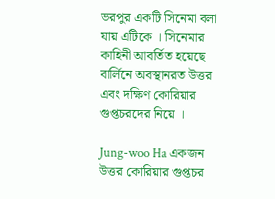ভরপুর একটি সিনেমা বলা যায় এটিকে । সিনেমার কাহিনী আবর্তিত হয়েছে বার্লিনে অবস্থানরত উত্তর এবং দক্ষিণ কোরিয়ার গুপ্তচরদের নিয়ে ।

Jung-woo Ha একজন উত্তর কোরিয়ার গুপ্তচর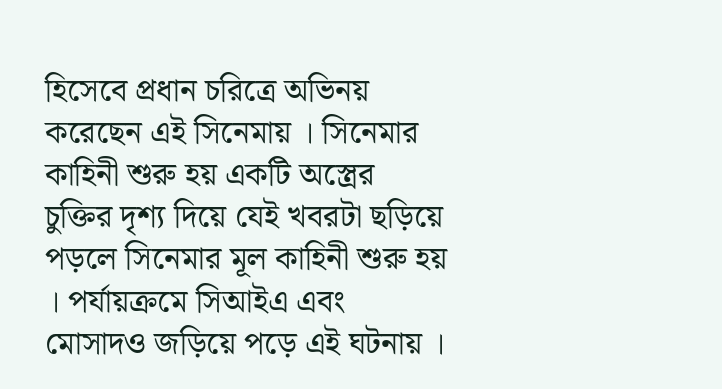হিসেবে প্রধান চরিত্রে অভিনয় করেছেন এই সিনেমায় । সিনেমার কাহিনী শুরু হয় একটি অস্ত্রের চুক্তির দৃশ্য দিয়ে যেই খবরটা ছড়িয়ে পড়লে সিনেমার মূল কাহিনী শুরু হয় । পর্যায়ক্রমে সিআইএ এবং মোসাদও জড়িয়ে পড়ে এই ঘটনায় ।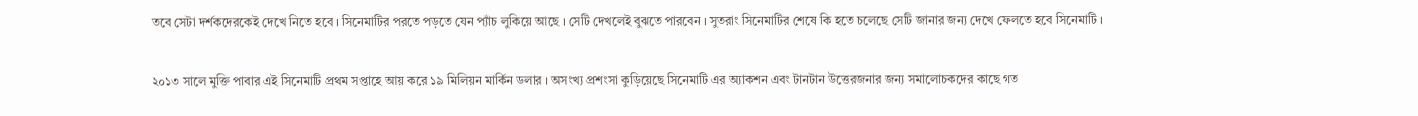তবে সেটা দর্শকদেরকেই দেখে নিতে হবে । সিনেমাটির পরতে পড়তে যেন প্যাঁচ লুকিয়ে আছে । সেটি দেখলেই বুঝতে পারবেন । সুতরাং সিনেমাটির শেষে কি হতে চলেছে সেটি জানার জন্য দেখে ফেলতে হবে সিনেমাটি ।

২০১৩ সালে মুক্তি পাবার এই সিনেমাটি প্রথম সপ্তাহে আয় করে ১৯ মিলিয়ন মার্কিন ডলার । অসংখ্য প্রশংসা কুড়িয়েছে সিনেমাটি এর অ্যাকশন এবং টানটান উত্তেরজনার জন্য সমালোচকদের কাছে গত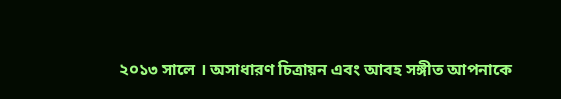২০১৩ সালে । অসাধারণ চিত্রায়ন এবং আবহ সঙ্গীত আপনাকে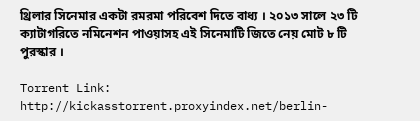থ্রিলার সিনেমার একটা রমরমা পরিবেশ দিতে বাধ্য । ২০১৩ সালে ২৩ টি ক্যাটাগরিতে নমিনেশন পাওয়াসহ এই সিনেমাটি জিতে নেয় মোট ৮ টি পুরস্কার ।

Torrent Link: http://kickasstorrent.proxyindex.net/berlin-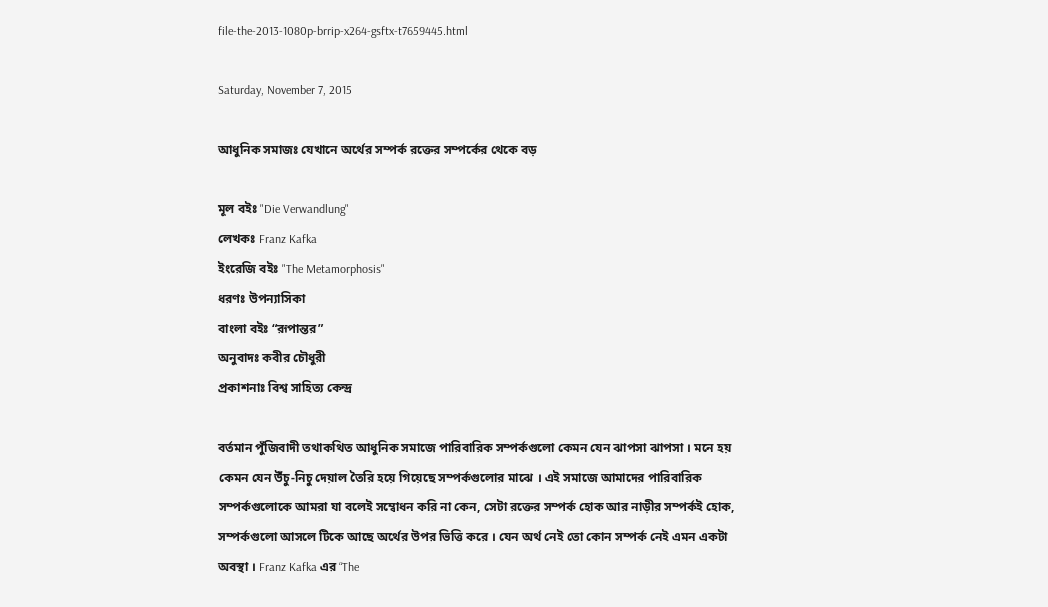file-the-2013-1080p-brrip-x264-gsftx-t7659445.html

Saturday, November 7, 2015

আধুনিক সমাজঃ যেখানে অর্থের সম্পর্ক রক্তের সম্পর্কের থেকে বড়

মূল বইঃ "Die Verwandlung"
লেখকঃ Franz Kafka
ইংরেজি বইঃ "The Metamorphosis"
ধরণঃ উপন্যাসিকা
বাংলা বইঃ “রূপান্তর”
অনুবাদঃ কবীর চৌধুরী
প্রকাশনাঃ বিশ্ব সাহিত্য কেন্দ্র

বর্তমান পুঁজিবাদী তথাকথিত আধুনিক সমাজে পারিবারিক সম্পর্কগুলো কেমন যেন ঝাপসা ঝাপসা । মনে হয় কেমন যেন উঁচু-নিচু দেয়াল তৈরি হয়ে গিয়েছে সম্পর্কগুলোর মাঝে । এই সমাজে আমাদের পারিবারিক সম্পর্কগুলোকে আমরা যা বলেই সম্বোধন করি না কেন, সেটা রক্তের সম্পর্ক হোক আর নাড়ীর সম্পর্কই হোক, সম্পর্কগুলো আসলে টিকে আছে অর্থের উপর ভিত্তি করে । যেন অর্থ নেই তো কোন সম্পর্ক নেই এমন একটা অবস্থা । Franz Kafka এর “The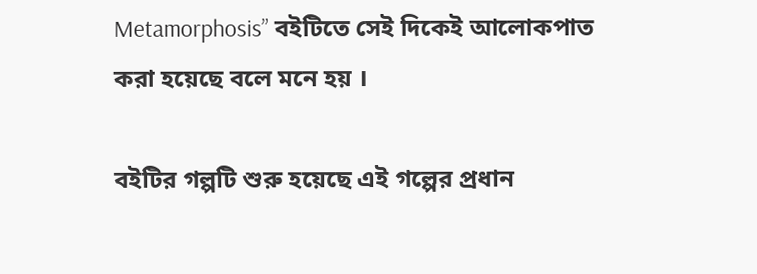Metamorphosis” বইটিতে সেই দিকেই আলোকপাত করা হয়েছে বলে মনে হয় ।

বইটির গল্পটি শুরু হয়েছে এই গল্পের প্রধান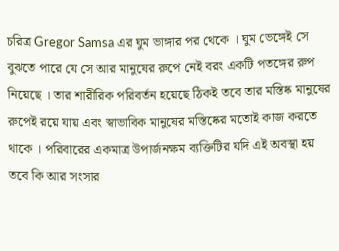চরিত্র Gregor Samsa এর ঘুম ভাঙ্গার পর থেকে । ঘুম ভেঙ্গেই সে বুঝতে পারে যে সে আর মানুষের রুপে নেই বরং একটি পতঙ্গের রুপ নিয়েছে । তার শারীরিক পরিবর্তন হয়েছে ঠিকই তবে তার মস্তিষ্ক মানুষের রুপেই রয়ে যায় এবং স্বাভাবিক মানুষের মস্তিষ্কের মতোই কাজ করতে থাকে । পরিবারের একমাত্র উপার্জনক্ষম ব্যক্তিটির যদি এই অবস্থা হয় তবে কি আর সংসার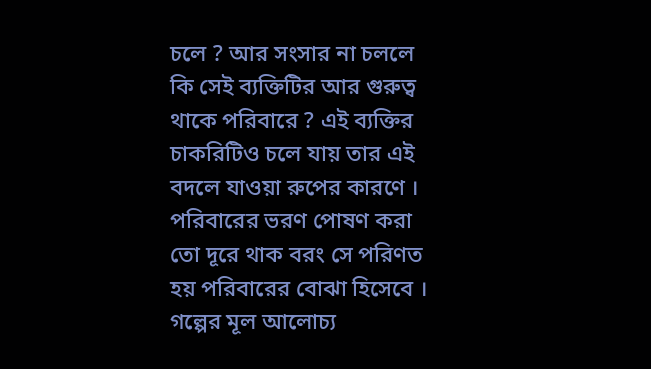চলে ? আর সংসার না চললে কি সেই ব্যক্তিটির আর গুরুত্ব থাকে পরিবারে ? এই ব্যক্তির চাকরিটিও চলে যায় তার এই বদলে যাওয়া রুপের কারণে । পরিবারের ভরণ পোষণ করা তো দূরে থাক বরং সে পরিণত হয় পরিবারের বোঝা হিসেবে । গল্পের মূল আলোচ্য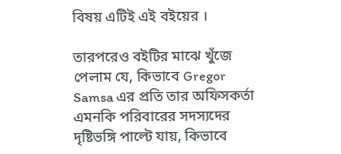বিষয় এটিই এই বইয়ের ।

তারপরেও বইটির মাঝে খুঁজে পেলাম যে, কিভাবে Gregor Samsa এর প্রতি তার অফিসকর্তা এমনকি পরিবারের সদস্যদের দৃষ্টিভঙ্গি পাল্টে যায়, কিভাবে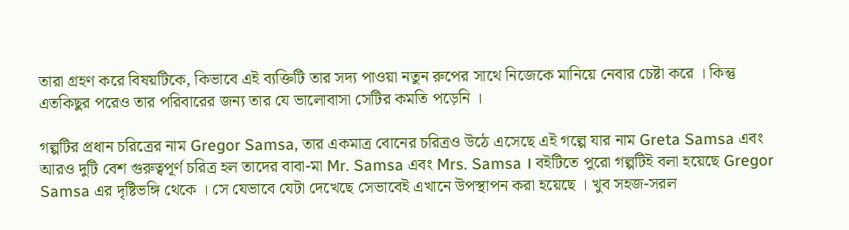তারা গ্রহণ করে বিষয়টিকে, কিভাবে এই ব্যক্তিটি তার সদ্য পাওয়া নতুন রুপের সাথে নিজেকে মানিয়ে নেবার চেষ্টা করে । কিন্তু এতকিছুর পরেও তার পরিবারের জন্য তার যে ভালোবাসা সেটির কমতি পড়েনি ।

গল্পটির প্রধান চরিত্রের নাম Gregor Samsa, তার একমাত্র বোনের চরিত্রও উঠে এসেছে এই গল্পে যার নাম Greta Samsa এবং আরও দুটি বেশ গুরুত্বপূর্ণ চরিত্র হল তাদের বাবা-মা Mr. Samsa এবং Mrs. Samsa । বইটিতে পুরো গল্পটিই বলা হয়েছে Gregor Samsa এর দৃষ্টিভঙ্গি থেকে । সে যেভাবে যেটা দেখেছে সেভাবেই এখানে উপস্থাপন করা হয়েছে । খুব সহজ-সরল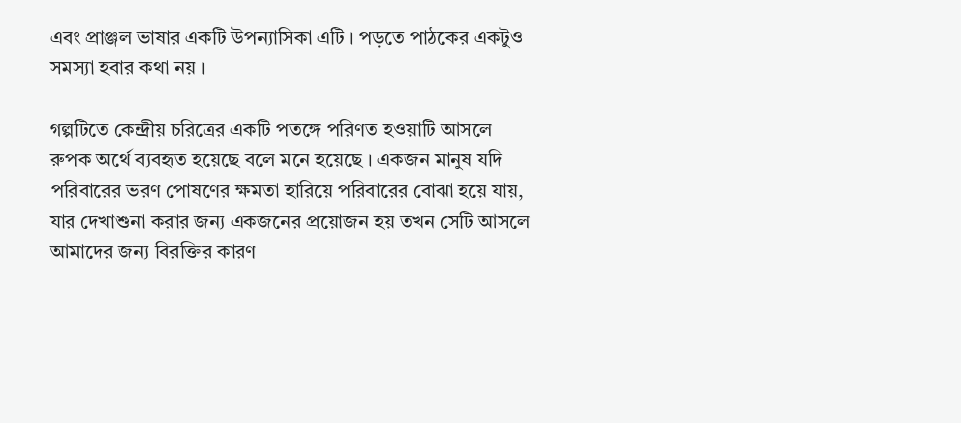এবং প্রাঞ্জল ভাষার একটি উপন্যাসিকা এটি । পড়তে পাঠকের একটুও সমস্যা হবার কথা নয় ।

গল্পটিতে কেন্দ্রীয় চরিত্রের একটি পতঙ্গে পরিণত হওয়াটি আসলে রুপক অর্থে ব্যবহৃত হয়েছে বলে মনে হয়েছে । একজন মানুষ যদি পরিবারের ভরণ পোষণের ক্ষমতা হারিয়ে পরিবারের বোঝা হয়ে যায়, যার দেখাশুনা করার জন্য একজনের প্রয়োজন হয় তখন সেটি আসলে আমাদের জন্য বিরক্তির কারণ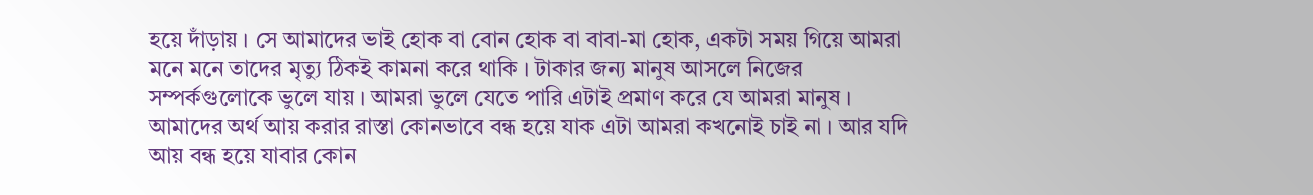হয়ে দাঁড়ায় । সে আমাদের ভাই হোক বা বোন হোক বা বাবা-মা হোক, একটা সময় গিয়ে আমরা মনে মনে তাদের মৃত্যু ঠিকই কামনা করে থাকি । টাকার জন্য মানুষ আসলে নিজের সম্পর্কগুলোকে ভুলে যায় । আমরা ভুলে যেতে পারি এটাই প্রমাণ করে যে আমরা মানুষ । আমাদের অর্থ আয় করার রাস্তা কোনভাবে বন্ধ হয়ে যাক এটা আমরা কখনোই চাই না । আর যদি আয় বন্ধ হয়ে যাবার কোন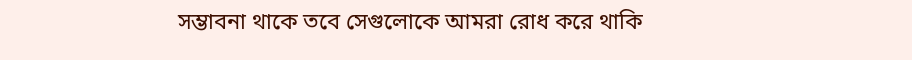সম্ভাবনা থাকে তবে সেগুলোকে আমরা রোধ করে থাকি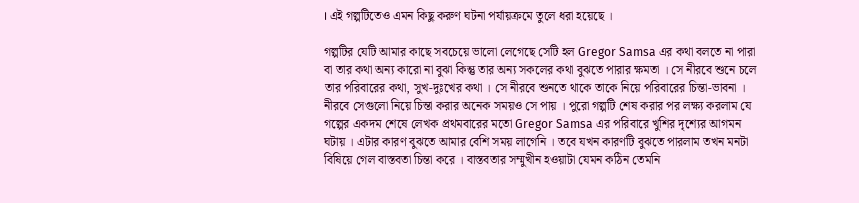। এই গল্পটিতেও এমন কিছু করুণ ঘটনা পর্যায়ক্রমে তুলে ধরা হয়েছে ।

গল্পটির যেটি আমার কাছে সবচেয়ে ভালো লেগেছে সেটি হল Gregor Samsa এর কথা বলতে না পারা বা তার কথা অন্য কারো না বুঝা কিন্তু তার অন্য সকলের কথা বুঝতে পারার ক্ষমতা । সে নীরবে শুনে চলে তার পরিবারের কথা, সুখ-দুঃখের কথা । সে নীরবে শুনতে থাকে তাকে নিয়ে পরিবারের চিন্তা-ভাবনা । নীরবে সেগুলো নিয়ে চিন্তা করার অনেক সময়ও সে পায় । পুরো গল্পটি শেষ করার পর লক্ষ্য করলাম যে গল্পের একদম শেষে লেখক প্রথমবারের মতো Gregor Samsa এর পরিবারে খুশির দৃশ্যের আগমন ঘটায় । এটার কারণ বুঝতে আমার বেশি সময় লাগেনি । তবে যখন কারণটি বুঝতে পারলাম তখন মনটা বিষিয়ে গেল বাস্তবতা চিন্তা করে । বাস্তবতার সম্মুখীন হওয়াটা যেমন কঠিন তেমনি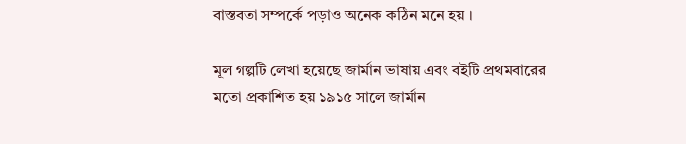বাস্তবতা সম্পর্কে পড়াও অনেক কঠিন মনে হয় ।

মূল গল্পটি লেখা হয়েছে জার্মান ভাষায় এবং বইটি প্রথমবারের মতো প্রকাশিত হয় ১৯১৫ সালে জার্মান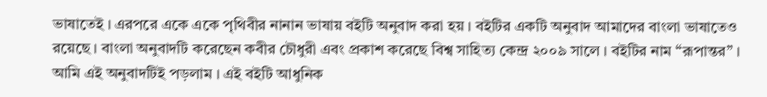ভাষাতেই । এরপরে একে একে পৃথিবীর নানান ভাষায় বইটি অনুবাদ করা হয় । বইটির একটি অনুবাদ আমাদের বাংলা ভাষাতেও রয়েছে । বাংলা অনুবাদটি করেছেন কবীর চৌধুরী এবং প্রকাশ করেছে বিশ্ব সাহিত্য কেন্দ্র ২০০৯ সালে । বইটির নাম “রূপান্তর” । আমি এই অনুবাদটিই পড়লাম । এই বইটি আধুনিক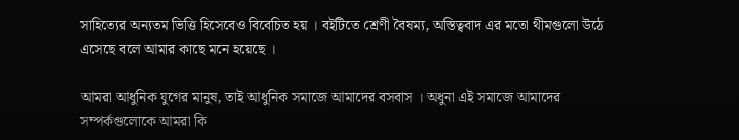সাহিত্যের অন্যতম ভিত্তি হিসেবেও বিবেচিত হয় । বইটিতে শ্রেণী বৈষম্য, অস্তিত্ববাদ এর মতো থীমগুলো উঠে এসেছে বলে আমার কাছে মনে হয়েছে ।

আমরা আধুনিক যুগের মানুষ, তাই আধুনিক সমাজে আমাদের বসবাস । অধুনা এই সমাজে আমাদের সম্পর্কগুলোকে আমরা কি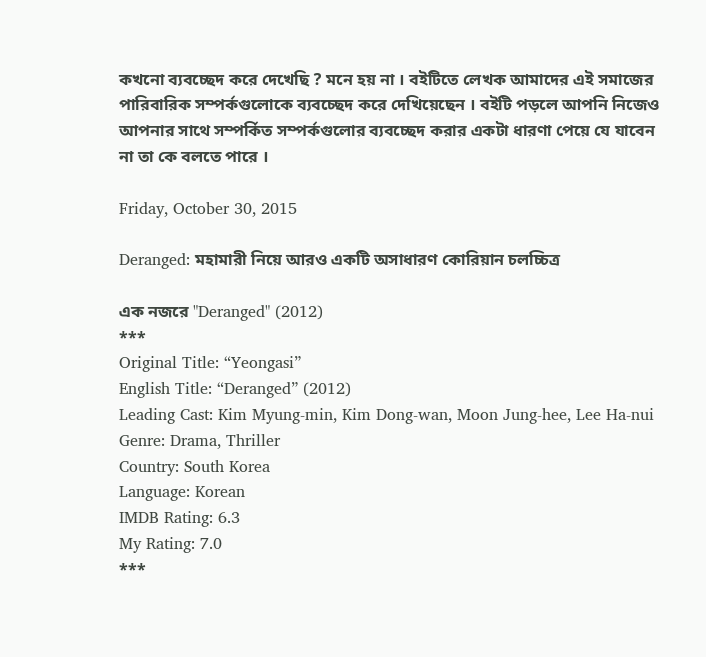কখনো ব্যবচ্ছেদ করে দেখেছি ? মনে হয় না । বইটিতে লেখক আমাদের এই সমাজের পারিবারিক সম্পর্কগুলোকে ব্যবচ্ছেদ করে দেখিয়েছেন । বইটি পড়লে আপনি নিজেও আপনার সাথে সম্পর্কিত সম্পর্কগুলোর ব্যবচ্ছেদ করার একটা ধারণা পেয়ে যে যাবেন না তা কে বলতে পারে ।

Friday, October 30, 2015

Deranged: মহামারী নিয়ে আরও একটি অসাধারণ কোরিয়ান চলচ্চিত্র

এক নজরে "Deranged" (2012)
***
Original Title: “Yeongasi”
English Title: “Deranged” (2012)
Leading Cast: Kim Myung-min, Kim Dong-wan, Moon Jung-hee, Lee Ha-nui
Genre: Drama, Thriller
Country: South Korea
Language: Korean
IMDB Rating: 6.3
My Rating: 7.0
***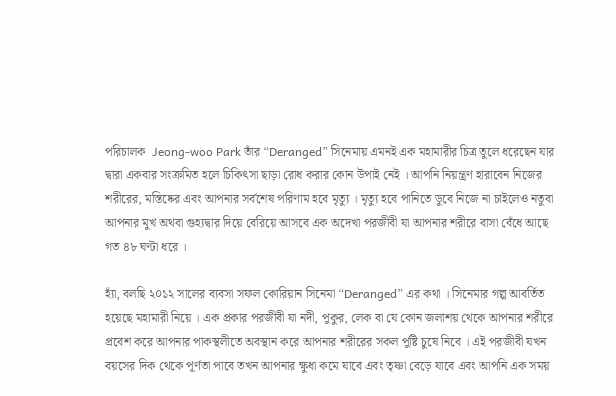পরিচালক  Jeong-woo Park তাঁর “Deranged” সিনেমায় এমনই এক মহামারীর চিত্র তুলে ধরেছেন যার দ্বারা একবার সংক্রমিত হলে চিকিৎসা ছাড়া রোধ করার কোন উপাই নেই । আপনি নিয়ন্ত্রণ হারাবেন নিজের শরীরের, মস্তিষ্কের এবং আপনার সর্বশেষ পরিণাম হবে মৃত্যু । মৃত্যু হবে পানিতে ডুবে নিজে না চাইলেও নতুবা আপনার মুখ অথবা গুহ্যদ্বার দিয়ে বেরিয়ে আসবে এক অদেখা পরজীবী যা আপনার শরীরে বাসা বেঁধে আছে গত ৪৮ ঘণ্টা ধরে ।

হ্যাঁ, বলছি ২০১২ সালের ব্যবসা সফল কোরিয়ান সিনেমা “Deranged” এর কথা । সিনেমার গল্প আবর্তিত হয়েছে মহামারী নিয়ে । এক প্রকার পরজীবী যা নদী, পুকুর, লেক বা যে কোন জলাশয় থেকে আপনার শরীরে প্রবেশ করে আপনার পাকস্থলীতে অবস্থান করে আপনার শরীরের সকল পুষ্টি চুষে নিবে । এই পরজীবী যখন বয়সের দিক থেকে পূর্ণতা পাবে তখন আপনার ক্ষুধা কমে যাবে এবং তৃষ্ণা বেড়ে যাবে এবং আপনি এক সময়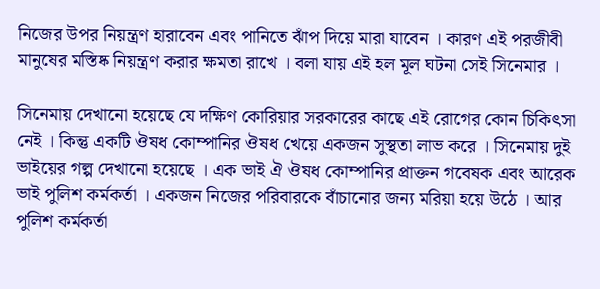নিজের উপর নিয়ন্ত্রণ হারাবেন এবং পানিতে ঝাঁপ দিয়ে মারা যাবেন । কারণ এই পরজীবী মানুষের মস্তিষ্ক নিয়ন্ত্রণ করার ক্ষমতা রাখে । বলা যায় এই হল মূল ঘটনা সেই সিনেমার ।

সিনেমায় দেখানো হয়েছে যে দক্ষিণ কোরিয়ার সরকারের কাছে এই রোগের কোন চিকিৎসা নেই । কিন্তু একটি ঔষধ কোম্পানির ঔষধ খেয়ে একজন সুস্থতা লাভ করে । সিনেমায় দুই ভাইয়ের গল্প দেখানো হয়েছে । এক ভাই ঐ ঔষধ কোম্পানির প্রাক্তন গবেষক এবং আরেক ভাই পুলিশ কর্মকর্তা । একজন নিজের পরিবারকে বাঁচানোর জন্য মরিয়া হয়ে উঠে । আর পুলিশ কর্মকর্তা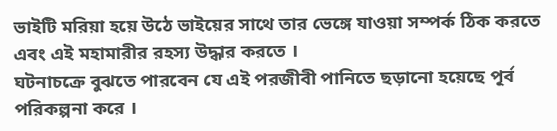ভাইটি মরিয়া হয়ে উঠে ভাইয়ের সাথে তার ভেঙ্গে যাওয়া সম্পর্ক ঠিক করতে এবং এই মহামারীর রহস্য উদ্ধার করতে ।
ঘটনাচক্রে বুঝতে পারবেন যে এই পরজীবী পানিতে ছড়ানো হয়েছে পূর্ব পরিকল্পনা করে ।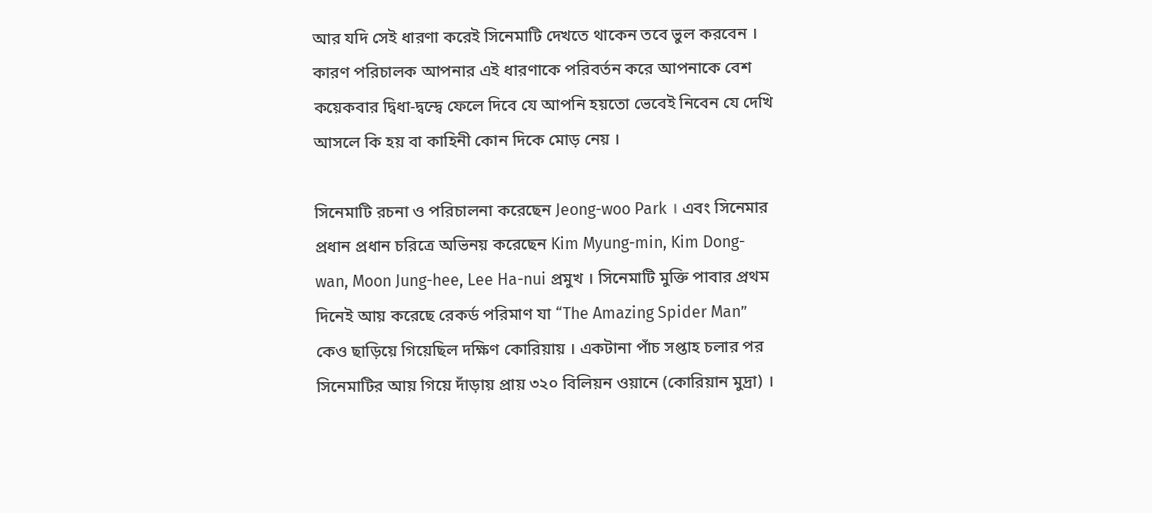আর যদি সেই ধারণা করেই সিনেমাটি দেখতে থাকেন তবে ভুল করবেন । কারণ পরিচালক আপনার এই ধারণাকে পরিবর্তন করে আপনাকে বেশ কয়েকবার দ্বিধা-দ্বন্দ্বে ফেলে দিবে যে আপনি হয়তো ভেবেই নিবেন যে দেখি আসলে কি হয় বা কাহিনী কোন দিকে মোড় নেয় ।

সিনেমাটি রচনা ও পরিচালনা করেছেন Jeong-woo Park । এবং সিনেমার প্রধান প্রধান চরিত্রে অভিনয় করেছেন Kim Myung-min, Kim Dong-wan, Moon Jung-hee, Lee Ha-nui প্রমুখ । সিনেমাটি মুক্তি পাবার প্রথম দিনেই আয় করেছে রেকর্ড পরিমাণ যা “The Amazing Spider Man” কেও ছাড়িয়ে গিয়েছিল দক্ষিণ কোরিয়ায় । একটানা পাঁচ সপ্তাহ চলার পর সিনেমাটির আয় গিয়ে দাঁড়ায় প্রায় ৩২০ বিলিয়ন ওয়ানে (কোরিয়ান মুদ্রা) ।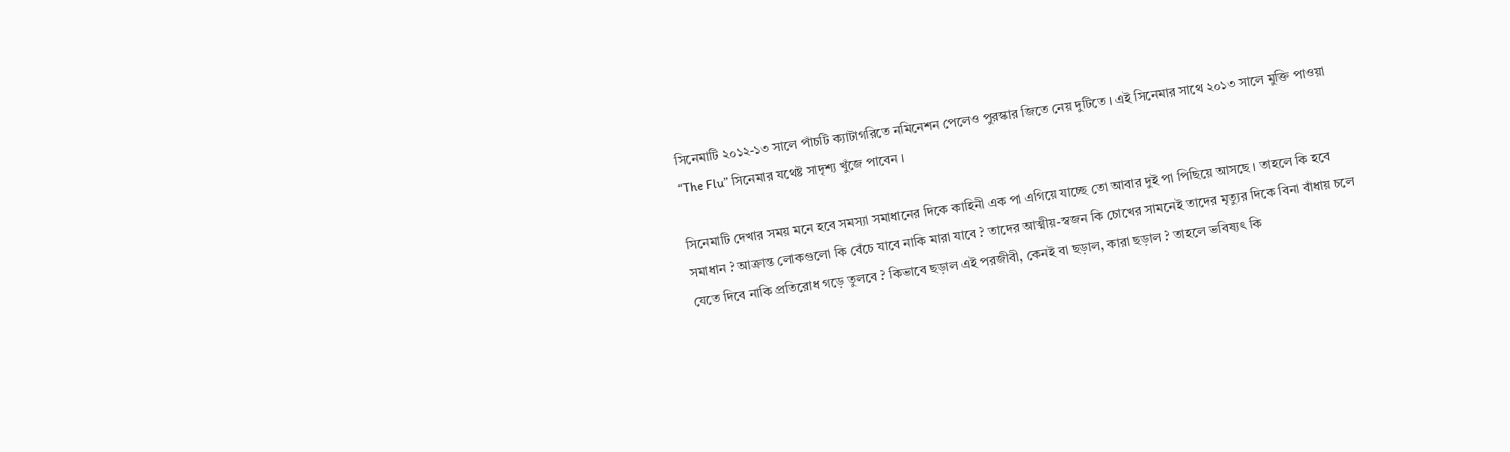সিনেমাটি ২০১২-১৩ সালে পাঁচটি ক্যাটাগরিতে নমিনেশন পেলেও পুরস্কার জিতে নেয় দুটিতে । এই সিনেমার সাথে ২০১৩ সালে মুক্তি পাওয়া “The Flu” সিনেমার যথেষ্ট সাদৃশ্য খুঁজে পাবেন ।

সিনেমাটি দেখার সময় মনে হবে সমস্যা সমাধানের দিকে কাহিনী এক পা এগিয়ে যাচ্ছে তো আবার দুই পা পিছিয়ে আসছে । তাহলে কি হবে সমাধান ? আক্রান্ত লোকগুলো কি বেঁচে যাবে নাকি মারা যাবে ? তাদের আত্মীয়-স্বজন কি চোখের সামনেই তাদের মৃত্যুর দিকে বিনা বাঁধায় চলে যেতে দিবে নাকি প্রতিরোধ গড়ে তুলবে ? কিভাবে ছড়াল এই পরজীবী, কেনই বা ছড়াল, কারা ছড়াল ? তাহলে ভবিষ্যৎ কি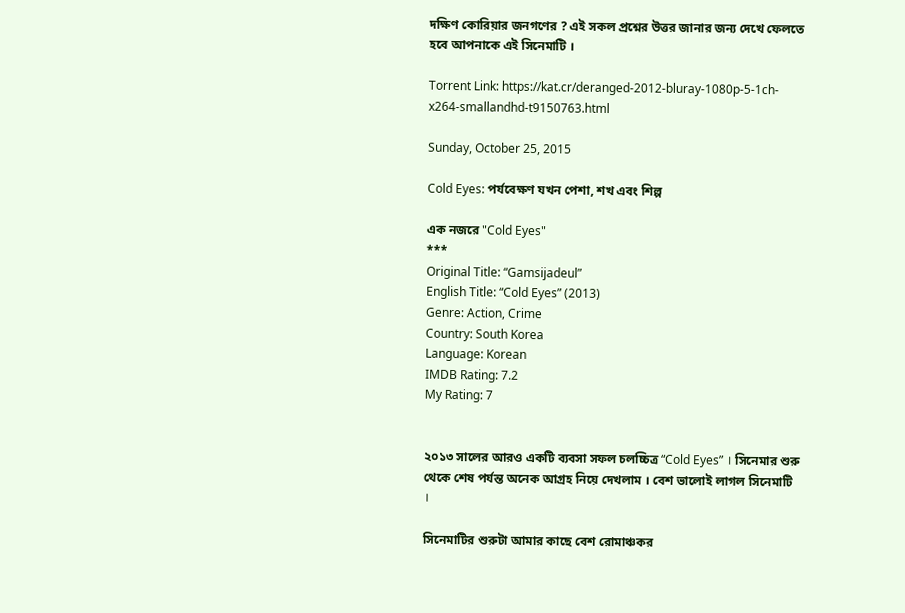দক্ষিণ কোরিয়ার জনগণের ? এই সকল প্রশ্নের উত্তর জানার জন্য দেখে ফেলতে হবে আপনাকে এই সিনেমাটি ।

Torrent Link: https://kat.cr/deranged-2012-bluray-1080p-5-1ch-x264-smallandhd-t9150763.html

Sunday, October 25, 2015

Cold Eyes: পর্যবেক্ষণ যখন পেশা, শখ এবং শিল্প

এক নজরে "Cold Eyes"
***
Original Title: “Gamsijadeul”
English Title: “Cold Eyes” (2013)
Genre: Action, Crime
Country: South Korea
Language: Korean
IMDB Rating: 7.2
My Rating: 7


২০১৩ সালের আরও একটি ব্যবসা সফল চলচ্চিত্র “Cold Eyes” । সিনেমার শুরু থেকে শেষ পর্যন্ত অনেক আগ্রহ নিয়ে দেখলাম । বেশ ভালোই লাগল সিনেমাটি ।

সিনেমাটির শুরুটা আমার কাছে বেশ রোমাঞ্চকর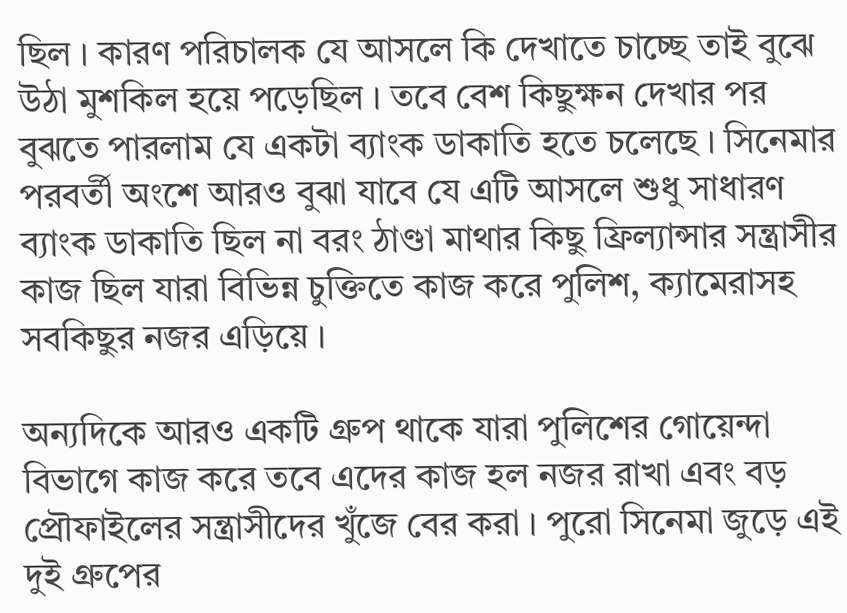ছিল । কারণ পরিচালক যে আসলে কি দেখাতে চাচ্ছে তাই বুঝে উঠা মুশকিল হয়ে পড়েছিল । তবে বেশ কিছুক্ষন দেখার পর বুঝতে পারলাম যে একটা ব্যাংক ডাকাতি হতে চলেছে । সিনেমার পরবর্তী অংশে আরও বুঝা যাবে যে এটি আসলে শুধু সাধারণ ব্যাংক ডাকাতি ছিল না বরং ঠাণ্ডা মাথার কিছু ফ্রিল্যান্সার সন্ত্রাসীর কাজ ছিল যারা বিভিন্ন চুক্তিতে কাজ করে পুলিশ, ক্যামেরাসহ সবকিছুর নজর এড়িয়ে ।

অন্যদিকে আরও একটি গ্রুপ থাকে যারা পুলিশের গোয়েন্দা বিভাগে কাজ করে তবে এদের কাজ হল নজর রাখা এবং বড় প্রৌফাইলের সন্ত্রাসীদের খুঁজে বের করা । পুরো সিনেমা জুড়ে এই দুই গ্রুপের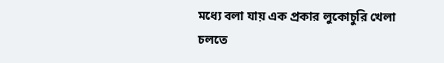মধ্যে বলা যায় এক প্রকার লুকোচুরি খেলা চলতে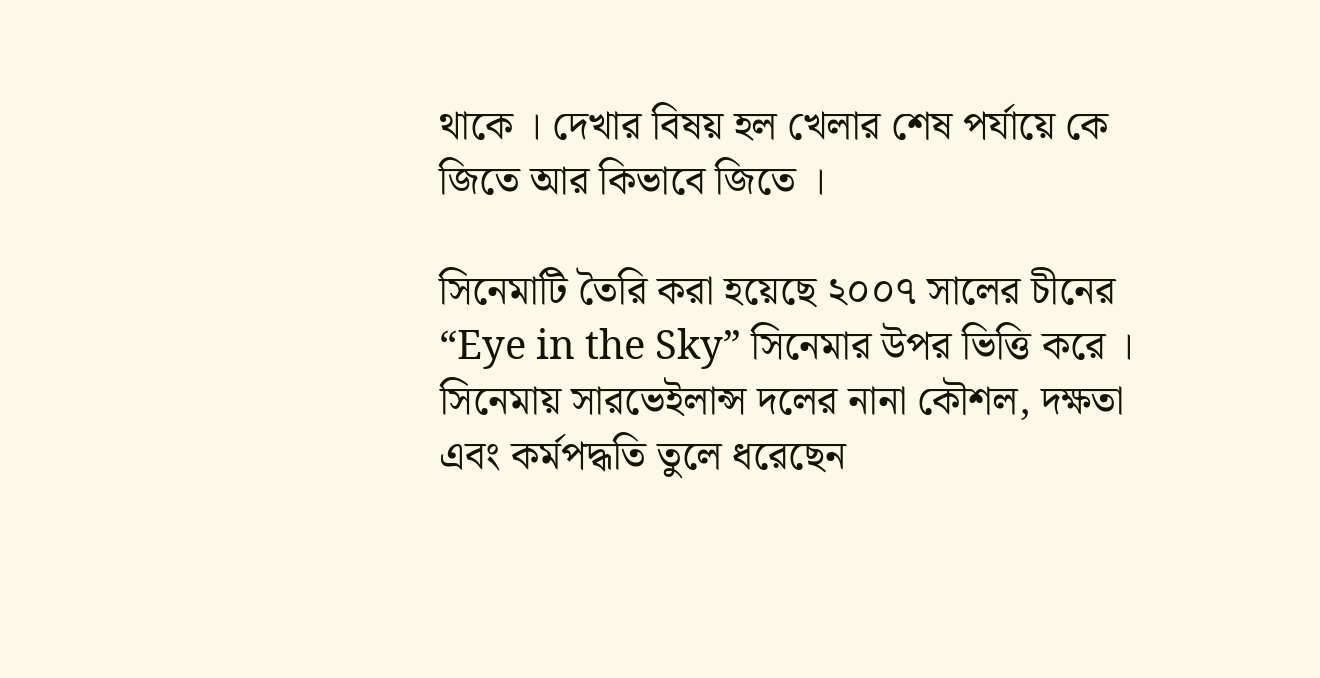থাকে । দেখার বিষয় হল খেলার শেষ পর্যায়ে কে জিতে আর কিভাবে জিতে ।

সিনেমাটি তৈরি করা হয়েছে ২০০৭ সালের চীনের “Eye in the Sky” সিনেমার উপর ভিত্তি করে । সিনেমায় সারভেইলান্স দলের নানা কৌশল, দক্ষতা এবং কর্মপদ্ধতি তুলে ধরেছেন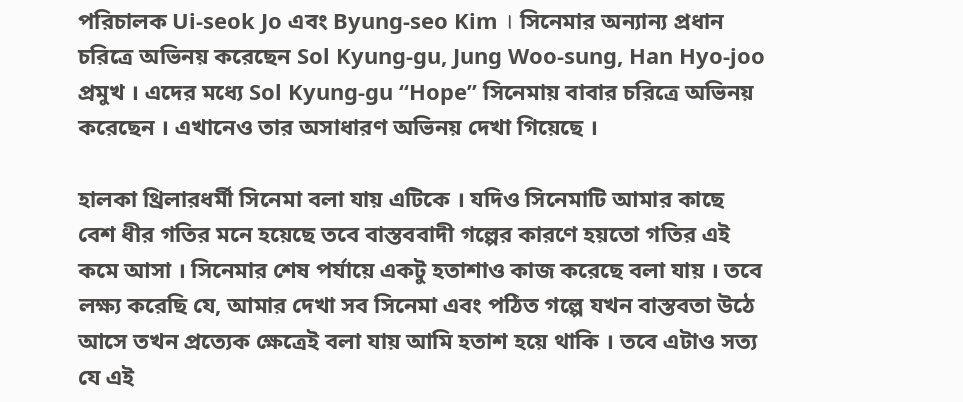পরিচালক Ui-seok Jo এবং Byung-seo Kim । সিনেমার অন্যান্য প্রধান চরিত্রে অভিনয় করেছেন Sol Kyung-gu, Jung Woo-sung, Han Hyo-joo প্রমুখ । এদের মধ্যে Sol Kyung-gu “Hope” সিনেমায় বাবার চরিত্রে অভিনয় করেছেন । এখানেও তার অসাধারণ অভিনয় দেখা গিয়েছে ।

হালকা থ্রিলারধর্মী সিনেমা বলা যায় এটিকে । যদিও সিনেমাটি আমার কাছে বেশ ধীর গতির মনে হয়েছে তবে বাস্তববাদী গল্পের কারণে হয়তো গতির এই কমে আসা । সিনেমার শেষ পর্যায়ে একটু হতাশাও কাজ করেছে বলা যায় । তবে লক্ষ্য করেছি যে, আমার দেখা সব সিনেমা এবং পঠিত গল্পে যখন বাস্তবতা উঠে আসে তখন প্রত্যেক ক্ষেত্রেই বলা যায় আমি হতাশ হয়ে থাকি । তবে এটাও সত্য যে এই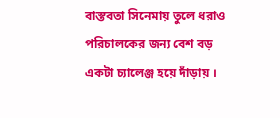বাস্তবতা সিনেমায় তুলে ধরাও পরিচালকের জন্য বেশ বড় একটা চ্যালেঞ্জ হয়ে দাঁড়ায় ।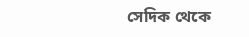সেদিক থেকে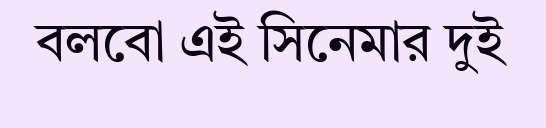বলবো এই সিনেমার দুই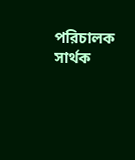পরিচালক সার্থক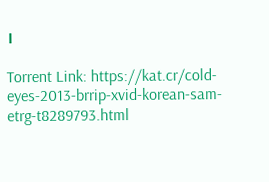।

Torrent Link: https://kat.cr/cold-eyes-2013-brrip-xvid-korean-sam-etrg-t8289793.html